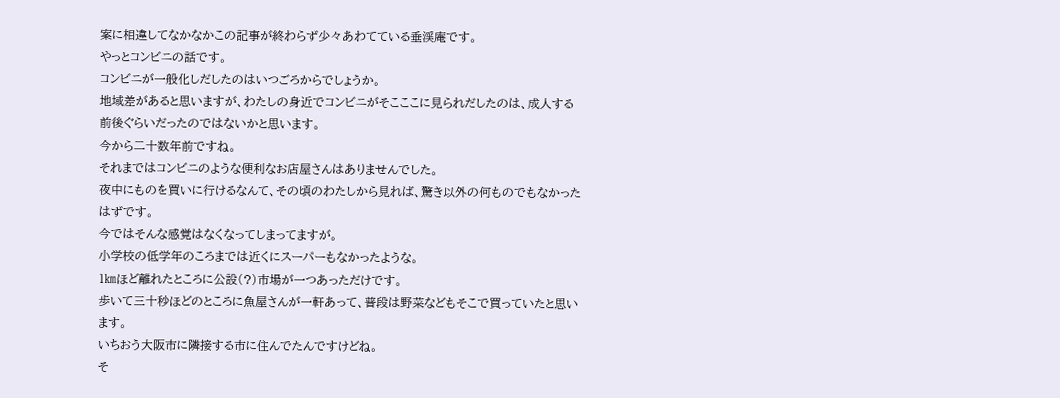案に相違してなかなかこの記事が終わらず少々あわてている垂渓庵です。
やっとコンビニの話です。
コンビニが一般化しだしたのはいつごろからでしょうか。
地域差があると思いますが、わたしの身近でコンビニがそこここに見られだしたのは、成人する前後ぐらいだったのではないかと思います。
今から二十数年前ですね。
それまではコンビニのような便利なお店屋さんはありませんでした。
夜中にものを買いに行けるなんて、その頃のわたしから見れば、驚き以外の何ものでもなかったはずです。
今ではそんな感覚はなくなってしまってますが。
小学校の低学年のころまでは近くにスーパーもなかったような。
1㎞ほど離れたところに公設(?)市場が一つあっただけです。
歩いて三十秒ほどのところに魚屋さんが一軒あって、普段は野菜などもそこで買っていたと思います。
いちおう大阪市に隣接する市に住んでたんですけどね。
そ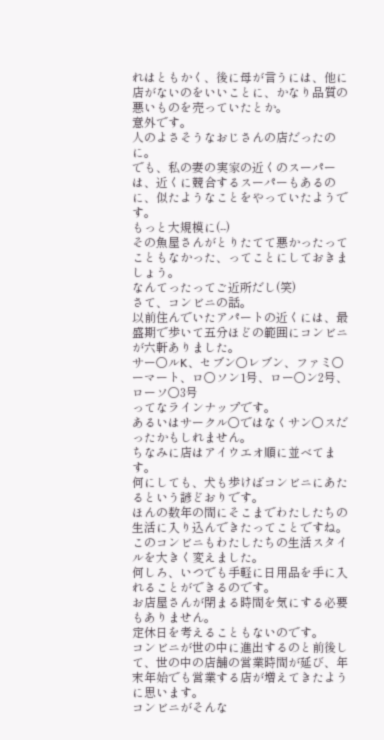れはともかく、後に母が言うには、他に店がないのをいいことに、かなり品質の悪いものを売っていたとか。
意外です。
人のよさそうなおじさんの店だったのに。
でも、私の妻の実家の近くのスーパーは、近くに競合するスーパーもあるのに、似たようなことをやっていたようです。
もっと大規模に(--)
その魚屋さんがとりたてて悪かったってこともなかった、ってことにしておきましょう。
なんてったってご近所だし(笑)
さて、コンビニの話。
以前住んでいたアパートの近くには、最盛期で歩いて五分ほどの範囲にコンビニが六軒ありました。
サー○ルK、セブン○レブン、ファミ○ーマート、ロ○ソン1号、ロー○ン2号、ローソ○3号
ってなラインナップです。
あるいはサークル○ではなくサン○スだったかもしれません。
ちなみに店はアイウエオ順に並べてます。
何にしても、犬も歩けばコンビニにあたるという諺どおりです。
ほんの数年の間にそこまでわたしたちの生活に入り込んできたってことですね。
このコンビニもわたしたちの生活スタイルを大きく変えました。
何しろ、いつでも手軽に日用品を手に入れることができるのです。
お店屋さんが閉まる時間を気にする必要もありません。
定休日を考えることもないのです。
コンビニが世の中に進出するのと前後して、世の中の店舗の営業時間が延び、年末年始でも営業する店が増えてきたように思います。
コンビニがそんな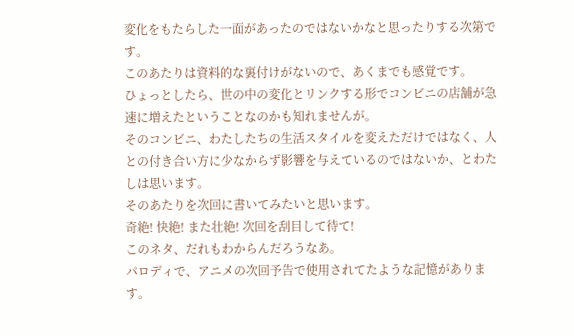変化をもたらした一面があったのではないかなと思ったりする次第です。
このあたりは資料的な裏付けがないので、あくまでも感覚です。
ひょっとしたら、世の中の変化とリンクする形でコンビニの店舗が急速に増えたということなのかも知れませんが。
そのコンビニ、わたしたちの生活スタイルを変えただけではなく、人との付き合い方に少なからず影響を与えているのではないか、とわたしは思います。
そのあたりを次回に書いてみたいと思います。
奇絶! 快絶! また壮絶! 次回を刮目して待て!
このネタ、だれもわからんだろうなあ。
パロディで、アニメの次回予告で使用されてたような記憶があります。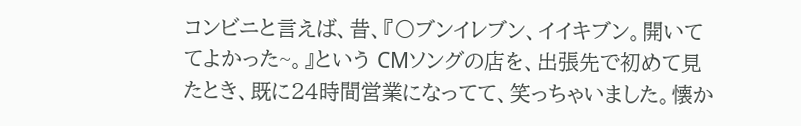コンビニと言えば、昔、『〇ブンイレブン、イイキブン。開いててよかった~。』という CMソングの店を、出張先で初めて見たとき、既に24時間営業になってて、笑っちゃいました。懐か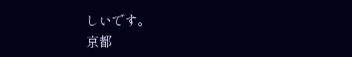しいです。
京都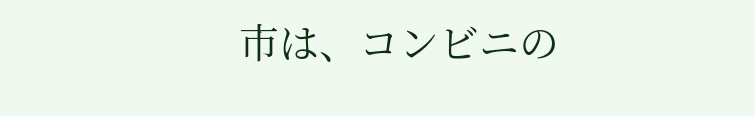市は、コンビニの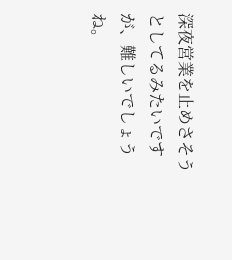深夜営業を止めさそうとしてるみたいですが、難しいでしょうね。